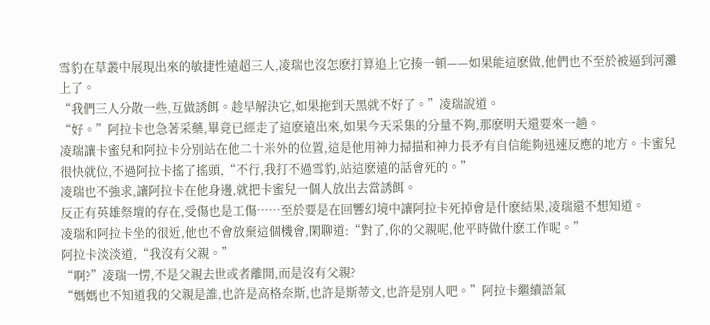雪豹在草叢中展現出來的敏捷性遠超三人,凌瑞也沒怎麽打算追上它揍一頓——如果能這麽做,他們也不至於被逼到河灘上了。
“我們三人分散一些,互做誘餌。趁早解決它,如果拖到天黑就不好了。”凌瑞說道。
“好。”阿拉卡也急著采藥,畢竟已經走了這麽遠出來,如果今天采集的分量不夠,那麽明天還要來一趟。
凌瑞讓卡蜜兒和阿拉卡分別站在他二十米外的位置,這是他用神力掃描和神力長矛有自信能夠迅速反應的地方。卡蜜兒很快就位,不過阿拉卡搖了搖頭,“不行,我打不過雪豹,站這麽遠的話會死的。”
凌瑞也不強求,讓阿拉卡在他身邊,就把卡蜜兒一個人放出去當誘餌。
反正有英雄祭壇的存在,受傷也是工傷……至於要是在回響幻境中讓阿拉卡死掉會是什麽結果,凌瑞還不想知道。
凌瑞和阿拉卡坐的很近,他也不會放棄這個機會,閑聊道:“對了,你的父親呢,他平時做什麽工作呢。”
阿拉卡淡淡道,“我沒有父親。”
“啊?”凌瑞一愣,不是父親去世或者離開,而是沒有父親?
“媽媽也不知道我的父親是誰,也許是高格奈斯,也許是斯蒂文,也許是別人吧。”阿拉卡繼續語氣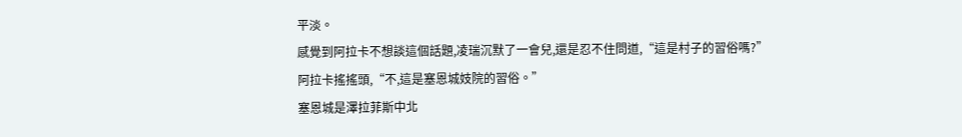平淡。
感覺到阿拉卡不想談這個話題,凌瑞沉默了一會兒,還是忍不住問道,“這是村子的習俗嗎?”
阿拉卡搖搖頭,“不,這是塞恩城妓院的習俗。”
塞恩城是澤拉菲斯中北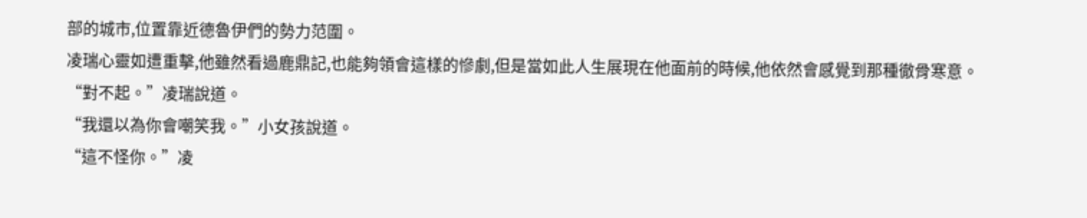部的城市,位置靠近德魯伊們的勢力范圍。
凌瑞心靈如遭重擊,他雖然看過鹿鼎記,也能夠領會這樣的慘劇,但是當如此人生展現在他面前的時候,他依然會感覺到那種徹骨寒意。
“對不起。”凌瑞說道。
“我還以為你會嘲笑我。”小女孩說道。
“這不怪你。”凌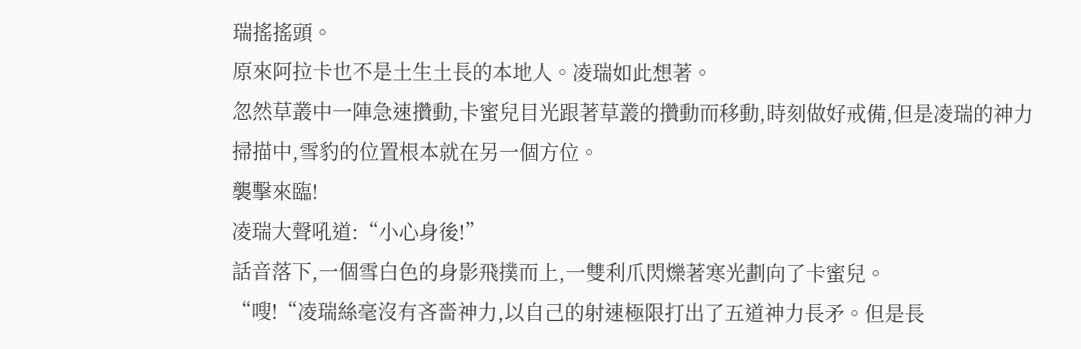瑞搖搖頭。
原來阿拉卡也不是土生土長的本地人。凌瑞如此想著。
忽然草叢中一陣急速攢動,卡蜜兒目光跟著草叢的攢動而移動,時刻做好戒備,但是凌瑞的神力掃描中,雪豹的位置根本就在另一個方位。
襲擊來臨!
凌瑞大聲吼道:“小心身後!”
話音落下,一個雪白色的身影飛撲而上,一雙利爪閃爍著寒光劃向了卡蜜兒。
“嗖!“凌瑞絲毫沒有吝嗇神力,以自己的射速極限打出了五道神力長矛。但是長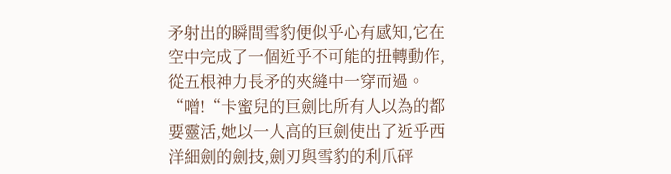矛射出的瞬間雪豹便似乎心有感知,它在空中完成了一個近乎不可能的扭轉動作,從五根神力長矛的夾縫中一穿而過。
“噌!“卡蜜兒的巨劍比所有人以為的都要靈活,她以一人高的巨劍使出了近乎西洋細劍的劍技,劍刃與雪豹的利爪砰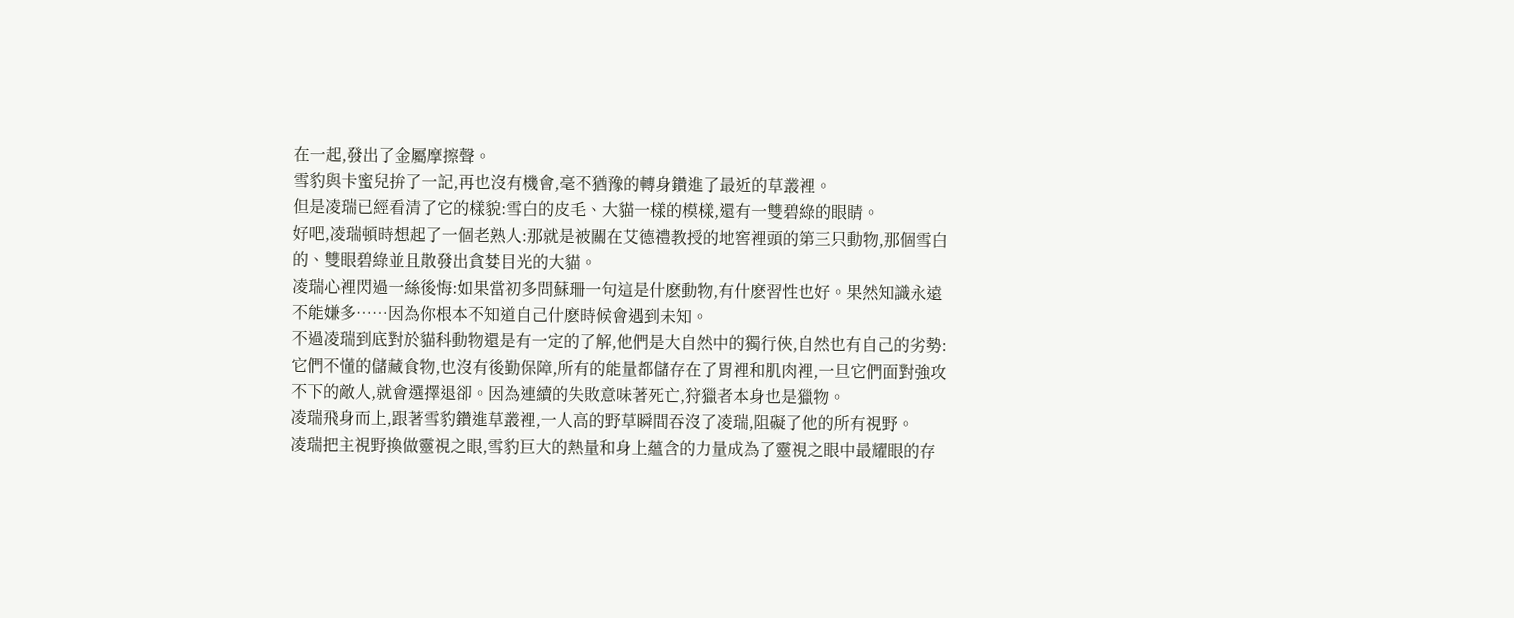在一起,發出了金屬摩擦聲。
雪豹與卡蜜兒拚了一記,再也沒有機會,毫不猶豫的轉身鑽進了最近的草叢裡。
但是凌瑞已經看清了它的樣貌:雪白的皮毛、大貓一樣的模樣,還有一雙碧綠的眼睛。
好吧,凌瑞頓時想起了一個老熟人:那就是被關在艾德禮教授的地窖裡頭的第三只動物,那個雪白的、雙眼碧綠並且散發出貪婪目光的大貓。
凌瑞心裡閃過一絲後悔:如果當初多問蘇珊一句這是什麽動物,有什麽習性也好。果然知識永遠不能嫌多……因為你根本不知道自己什麽時候會遇到未知。
不過凌瑞到底對於貓科動物還是有一定的了解,他們是大自然中的獨行俠,自然也有自己的劣勢:它們不懂的儲藏食物,也沒有後勤保障,所有的能量都儲存在了胃裡和肌肉裡,一旦它們面對強攻不下的敵人,就會選擇退卻。因為連續的失敗意味著死亡,狩獵者本身也是獵物。
凌瑞飛身而上,跟著雪豹鑽進草叢裡,一人高的野草瞬間吞沒了凌瑞,阻礙了他的所有視野。
凌瑞把主視野換做靈視之眼,雪豹巨大的熱量和身上蘊含的力量成為了靈視之眼中最耀眼的存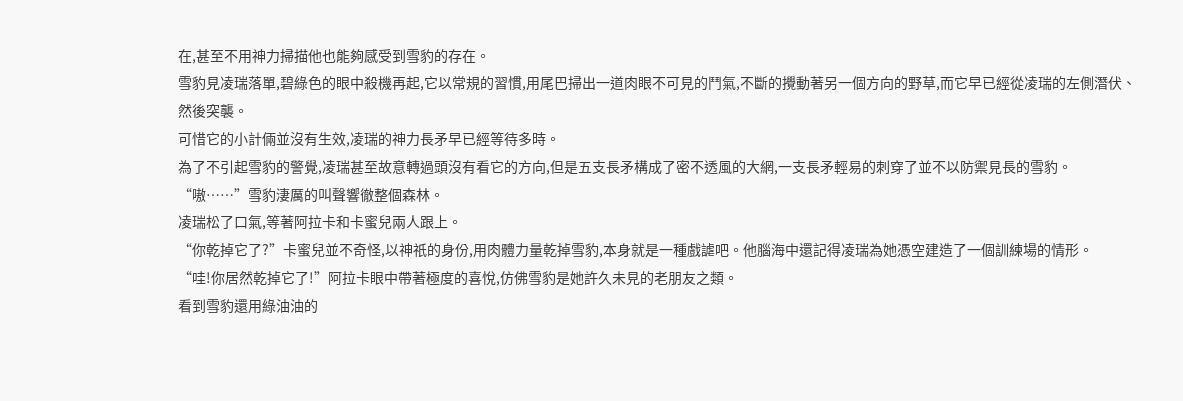在,甚至不用神力掃描他也能夠感受到雪豹的存在。
雪豹見凌瑞落單,碧綠色的眼中殺機再起,它以常規的習慣,用尾巴掃出一道肉眼不可見的鬥氣,不斷的攪動著另一個方向的野草,而它早已經從凌瑞的左側潛伏、然後突襲。
可惜它的小計倆並沒有生效,凌瑞的神力長矛早已經等待多時。
為了不引起雪豹的警覺,凌瑞甚至故意轉過頭沒有看它的方向,但是五支長矛構成了密不透風的大網,一支長矛輕易的刺穿了並不以防禦見長的雪豹。
“嗷……”雪豹淒厲的叫聲響徹整個森林。
凌瑞松了口氣,等著阿拉卡和卡蜜兒兩人跟上。
“你乾掉它了?”卡蜜兒並不奇怪,以神祇的身份,用肉體力量乾掉雪豹,本身就是一種戲謔吧。他腦海中還記得凌瑞為她憑空建造了一個訓練場的情形。
“哇!你居然乾掉它了!”阿拉卡眼中帶著極度的喜悅,仿佛雪豹是她許久未見的老朋友之類。
看到雪豹還用綠油油的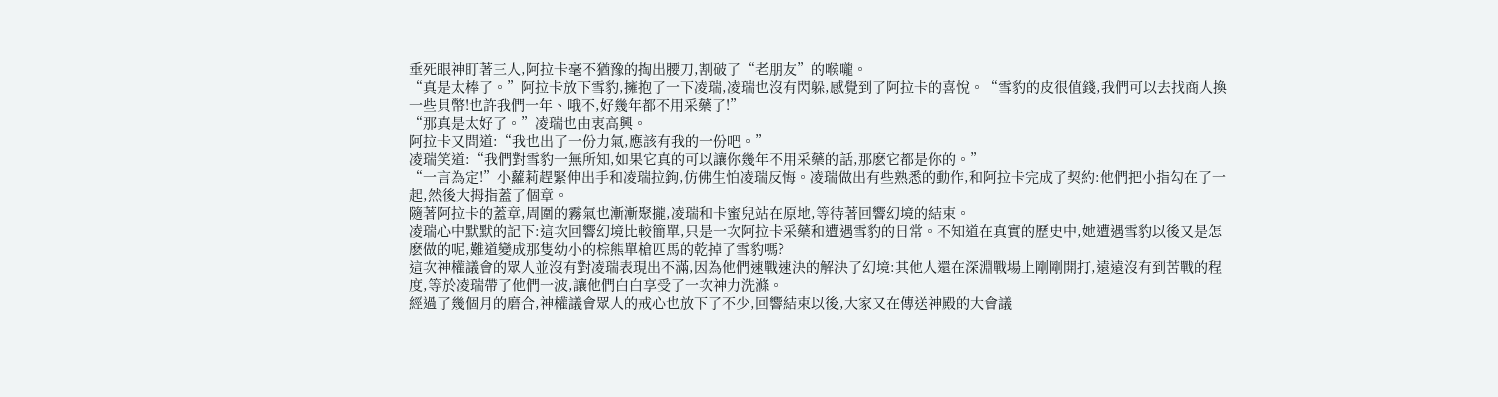垂死眼神盯著三人,阿拉卡毫不猶豫的掏出腰刀,割破了“老朋友”的喉嚨。
“真是太棒了。”阿拉卡放下雪豹,擁抱了一下凌瑞,凌瑞也沒有閃躲,感覺到了阿拉卡的喜悅。“雪豹的皮很值錢,我們可以去找商人換一些貝幣!也許我們一年、哦不,好幾年都不用采藥了!”
“那真是太好了。”凌瑞也由衷高興。
阿拉卡又問道:“我也出了一份力氣,應該有我的一份吧。”
凌瑞笑道:“我們對雪豹一無所知,如果它真的可以讓你幾年不用采藥的話,那麽它都是你的。”
“一言為定!”小蘿莉趕緊伸出手和凌瑞拉鉤,仿佛生怕凌瑞反悔。凌瑞做出有些熟悉的動作,和阿拉卡完成了契約:他們把小指勾在了一起,然後大拇指蓋了個章。
隨著阿拉卡的蓋章,周圍的霧氣也漸漸聚攏,凌瑞和卡蜜兒站在原地,等待著回響幻境的結束。
凌瑞心中默默的記下:這次回響幻境比較簡單,只是一次阿拉卡采藥和遭遇雪豹的日常。不知道在真實的歷史中,她遭遇雪豹以後又是怎麽做的呢,難道變成那隻幼小的棕熊單槍匹馬的乾掉了雪豹嗎?
這次神權議會的眾人並沒有對凌瑞表現出不滿,因為他們速戰速決的解決了幻境:其他人還在深淵戰場上剛剛開打,遠遠沒有到苦戰的程度,等於凌瑞帶了他們一波,讓他們白白享受了一次神力洗滌。
經過了幾個月的磨合,神權議會眾人的戒心也放下了不少,回響結束以後,大家又在傳送神殿的大會議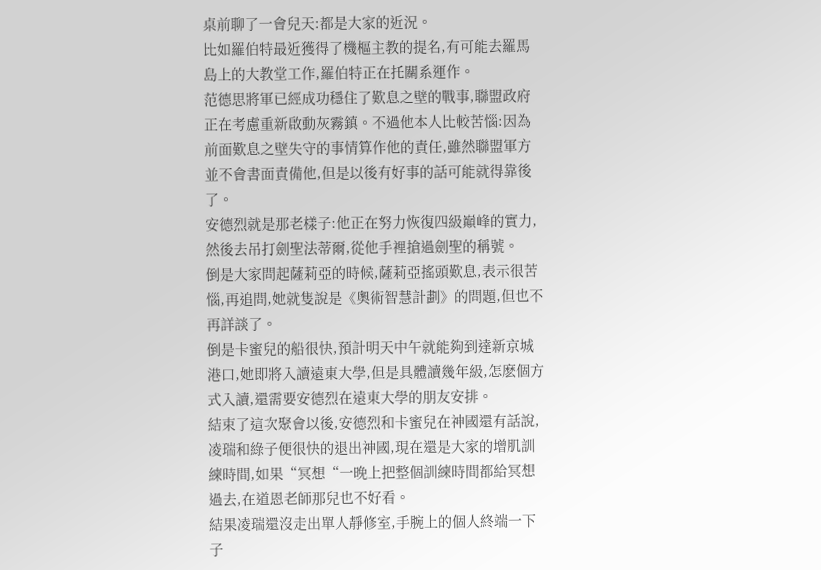桌前聊了一會兒天:都是大家的近況。
比如羅伯特最近獲得了機樞主教的提名,有可能去羅馬島上的大教堂工作,羅伯特正在托關系運作。
范德思將軍已經成功穩住了歎息之壁的戰事,聯盟政府正在考慮重新啟動灰霧鎮。不過他本人比較苦惱:因為前面歎息之壁失守的事情算作他的責任,雖然聯盟軍方並不會書面責備他,但是以後有好事的話可能就得靠後了。
安德烈就是那老樣子:他正在努力恢復四級巔峰的實力,然後去吊打劍聖法蒂爾,從他手裡搶過劍聖的稱號。
倒是大家問起薩莉亞的時候,薩莉亞搖頭歎息,表示很苦惱,再追問,她就隻說是《奧術智慧計劃》的問題,但也不再詳談了。
倒是卡蜜兒的船很快,預計明天中午就能夠到達新京城港口,她即將入讀遠東大學,但是具體讀幾年級,怎麽個方式入讀,還需要安德烈在遠東大學的朋友安排。
結束了這次聚會以後,安德烈和卡蜜兒在神國還有話說,凌瑞和綠子便很快的退出神國,現在還是大家的增肌訓練時間,如果“冥想“一晚上把整個訓練時間都給冥想過去,在道恩老師那兒也不好看。
結果凌瑞還沒走出單人靜修室,手腕上的個人終端一下子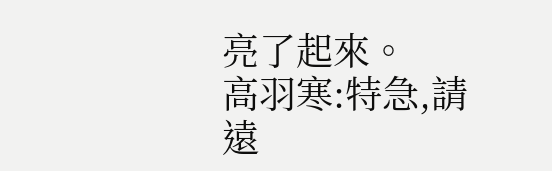亮了起來。
高羽寒:特急,請遠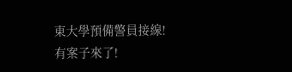東大學預備警員接線!
有案子來了!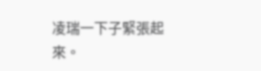凌瑞一下子緊張起來。